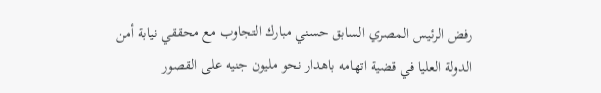رفض الرئيس المصري السابق حسني مبارك التجاوب مع محققي نيابة أمن الدولة العليا في قضية اتهامه باهدار نحو مليون جنيه على القصور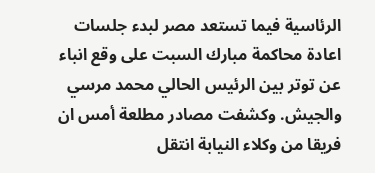الرئاسية فيما تستعد مصر لبدء جلسات اعادة محاكمة مبارك السبت على وقع انباء عن توتر بين الرئيس الحالي محمد مرسي والجيش. وكشفت مصادر مطلعة أمس ان فريقا من وكلاء النيابة انتقل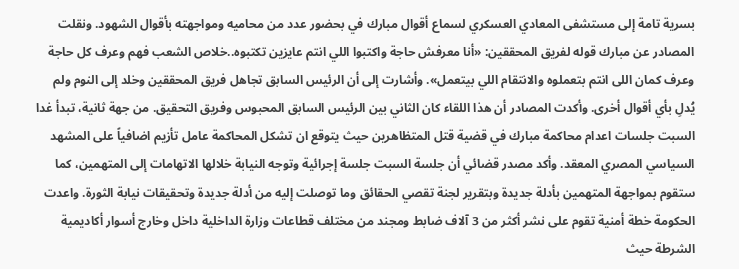بسرية تامة إلى مستشفى المعادي العسكري لسماع أقوال مبارك في بحضور عدد من محاميه ومواجهته بأقوال الشهود. ونقلت المصادر عن مبارك قوله لفريق المحققين: «أنا معرفش حاجة واكتبوا اللي انتم عايزين تكتبوه..خلاص الشعب فهم وعرف كل حاجة وعرف كمان اللى انتم بتعملوه والانتقام اللي بيتعمل». وأشارت إلى أن الرئيس السابق تجاهل فريق المحققين وخلد إلى النوم ولم يُدلِ بأي أقوال أخرى. وأكدت المصادر أن هذا اللقاء كان الثاني بين الرئيس السابق المحبوس وفريق التحقيق. من جهة ثانية، تبدأ غدا السبت جلسات اعدام محاكمة مبارك في قضية قتل المتظاهرين حيث يتوقع ان تشكل المحاكمة عامل تأزيم اضافياً على المشهد السياسي المصري المعقد. وأكد مصدر قضائي أن جلسة السبت جلسة إجرائية وتوجه النيابة خلالها الاتهامات إلى المتهمين، كما ستقوم بمواجهة المتهمين بأدلة جديدة وبتقرير لجنة تقصي الحقائق وما توصلت إليه من أدلة جديدة وتحقيقات نيابة الثورة. واعدت الحكومة خطة أمنية تقوم على نشر أكثر من 3 آلاف ضابط ومجند من مختلف قطاعات وزارة الداخلية داخل وخارج أسوار أكاديمية الشرطة حيث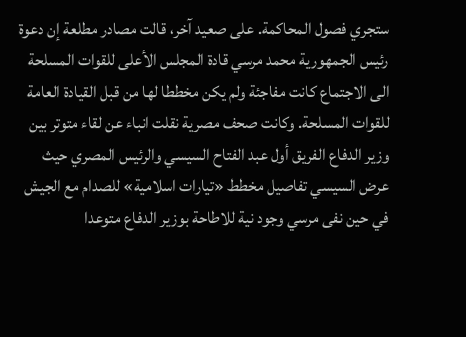ستجري فصول المحاكمة. على صعيد آخر، قالت مصادر مطلعة إن دعوة رئيس الجمهورية محمد مرسي قادة المجلس الأعلى للقوات المسلحة الى الاجتماع كانت مفاجئة ولم يكن مخططا لها من قبل القيادة العامة للقوات المسلحة. وكانت صحف مصرية نقلت انباء عن لقاء متوتر بين وزير الدفاع الفريق أول عبد الفتاح السيسي والرئيس المصري حيث عرض السيسي تفاصيل مخطط «تيارات اسلامية» للصدام مع الجيش في حين نفى مرسي وجود نية للاطاحة بوزير الدفاع متوعدا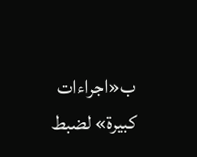ب«اجراءات كبيرة» لضبط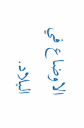الاوضاع في البلاد.